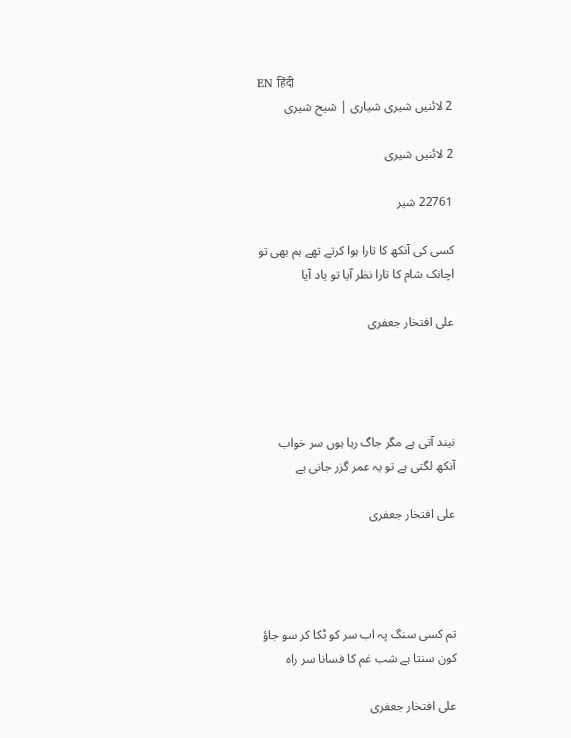EN हिंदी
2 لائنیں شیری شیاری | شیح شیری

2 لائنیں شیری

22761 شیر

کسی کی آنکھ کا تارا ہوا کرتے تھے ہم بھی تو
اچانک شام کا تارا نظر آیا تو یاد آیا

علی افتخار جعفری




نیند آتی ہے مگر جاگ رہا ہوں سر خواب
آنکھ لگتی ہے تو یہ عمر گزر جانی ہے

علی افتخار جعفری




تم کسی سنگ پہ اب سر کو ٹکا کر سو جاؤ
کون سنتا ہے شب غم کا فسانا سر راہ

علی افتخار جعفری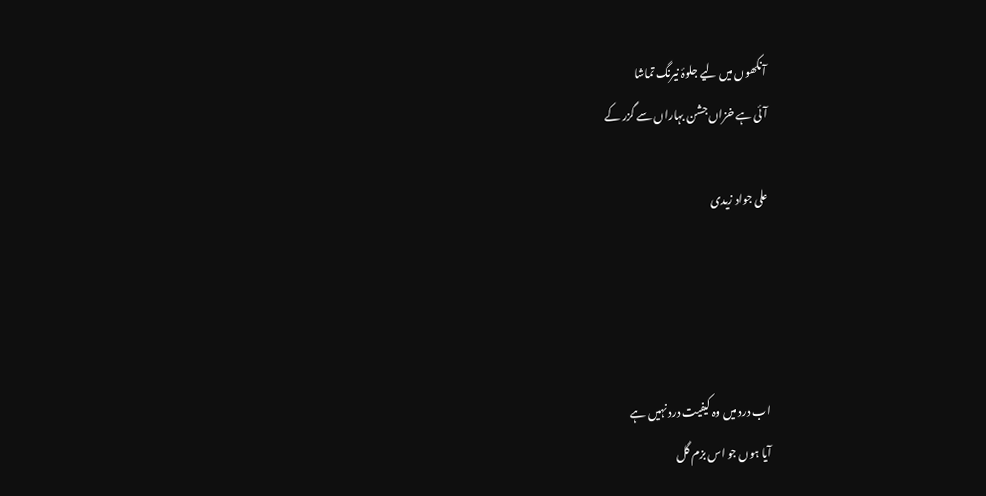آنکھوں میں لیے جلوۂ نیرنگ تماشا
آئی ہے خزاں جشن بہاراں سے گزر کے

علی جواد زیدی




اب درد میں وہ کیفیت درد نہیں ہے
آیا ہوں جو اس بزم گل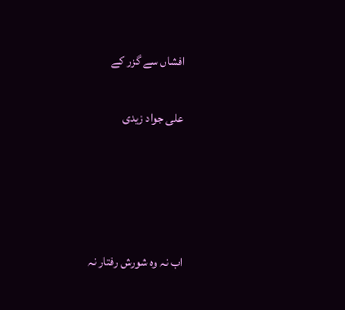افشاں سے گزر کے

علی جواد زیدی




اب نہ وہ شورش رفتار نہ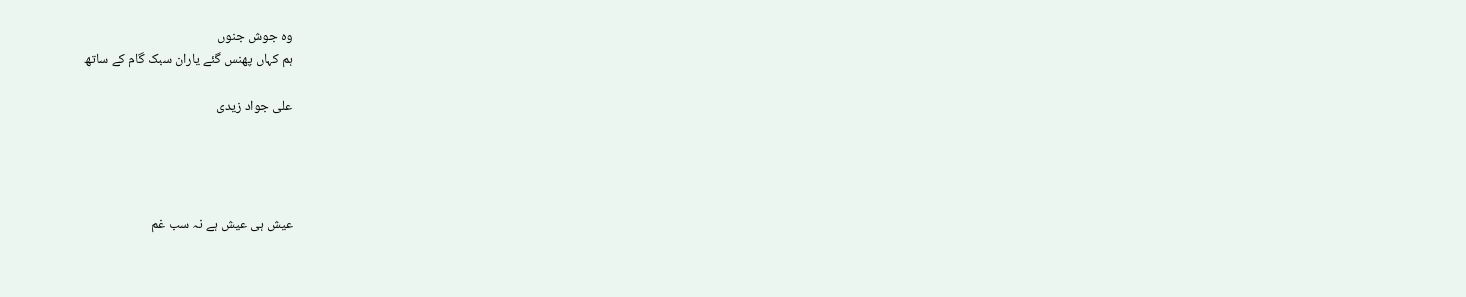وہ جوش جنوں
ہم کہاں پھنس گئے یاران سبک گام کے ساتھ

علی جواد زیدی




عیش ہی عیش ہے نہ سب غم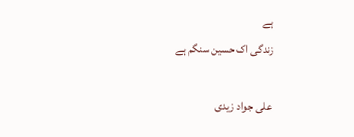ہے
زندگی اک حسین سنگم ہے

علی جواد زیدی